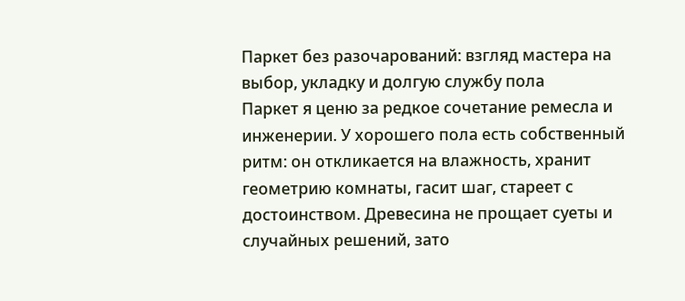Паркет без разочарований: взгляд мастера на выбор, укладку и долгую службу пола
Паркет я ценю за редкое сочетание ремесла и инженерии. У хорошего пола есть собственный ритм: он откликается на влажность, хранит геометрию комнаты, гасит шаг, стареет с достоинством. Древесина не прощает суеты и случайных решений, зато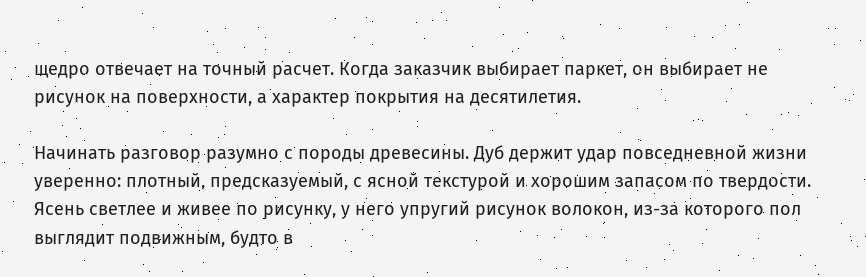щедро отвечает на точный расчет. Когда заказчик выбирает паркет, он выбирает не рисунок на поверхности, а характер покрытия на десятилетия.

Начинать разговор разумно с породы древесины. Дуб держит удар повседневной жизни уверенно: плотный, предсказуемый, с ясной текстурой и хорошим запасом по твердости. Ясень светлее и живее по рисунку, у него упругий рисунок волокон, из-за которого пол выглядит подвижным, будто в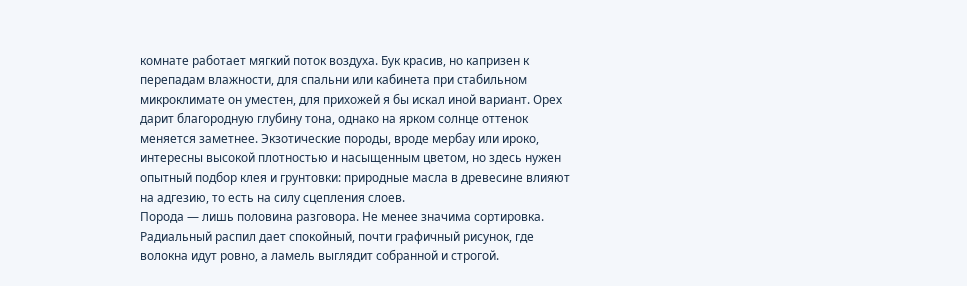комнате работает мягкий поток воздуха. Бук красив, но капризен к перепадам влажности, для спальни или кабинета при стабильном микроклимате он уместен, для прихожей я бы искал иной вариант. Орех дарит благородную глубину тона, однако на ярком солнце оттенок меняется заметнее. Экзотические породы, вроде мербау или ироко, интересны высокой плотностью и насыщенным цветом, но здесь нужен опытный подбор клея и грунтовки: природные масла в древесине влияют на адгезию, то есть на силу сцепления слоев.
Порода — лишь половина разговора. Не менее значима сортировка. Радиальный распил дает спокойный, почти графичный рисунок, где волокна идут ровно, а ламель выглядит собранной и строгой.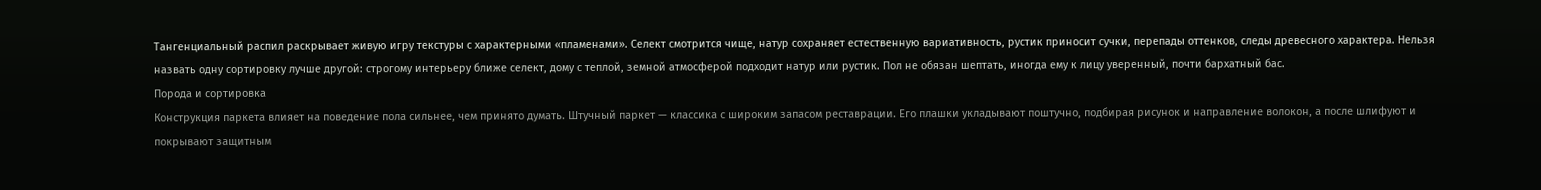Тангенциальный распил раскрывает живую игру текстуры с характерными «пламенами». Селект смотрится чище, натур сохраняет естественную вариативность, рустик приносит сучки, перепады оттенков, следы древесного характера. Нельзя назвать одну сортировку лучше другой: строгому интерьеру ближе селект, дому с теплой, земной атмосферой подходит натур или рустик. Пол не обязан шептать, иногда ему к лицу уверенный, почти бархатный бас.
Порода и сортировка
Конструкция паркета влияет на поведение пола сильнее, чем принято думать. Штучный паркет — классика с широким запасом реставрации. Его плашки укладывают поштучно, подбирая рисунок и направление волокон, а после шлифуют и покрывают защитным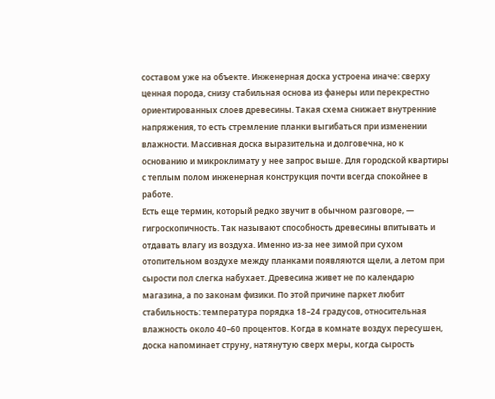составом уже на объекте. Инженерная доска устроена иначе: сверху ценная порода, снизу стабильная основа из фанеры или перекрестно ориентированных слоев древесины. Такая схема снижает внутренние напряжения, то есть стремление планки выгибаться при изменении влажности. Массивная доска выразительна и долговечна, но к основанию и микроклимату у нее запрос выше. Для городской квартиры с теплым полом инженерная конструкция почти всегда спокойнее в работе.
Есть еще термин, который редко звучит в обычном разговоре, — гигроскопичность. Так называют способность древесины впитывать и отдавать влагу из воздуха. Именно из-за нее зимой при сухом отопительном воздухе между планками появляются щели, а летом при сырости пол слегка набухает. Древесина живет не по календарю магазина, а по законам физики. По этой причине паркет любит стабильность: температура порядка 18–24 градусов, относительная влажность около 40–60 процентов. Когда в комнате воздух пересушен, доска напоминает струну, натянутую сверх меры, когда сырость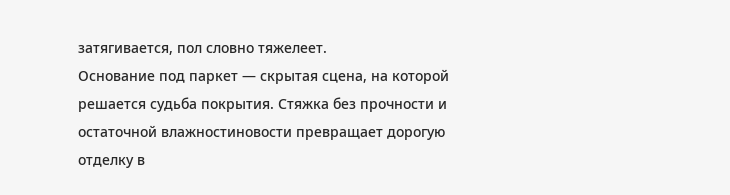затягивается, пол словно тяжелеет.
Основание под паркет — скрытая сцена, на которой решается судьба покрытия. Стяжка без прочности и остаточной влажностиновости превращает дорогую отделку в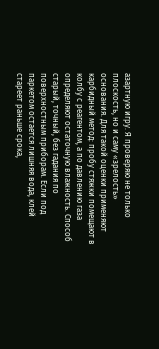азартную игру. Я проверяю не только плоскость, но и саму «зрелость» основания. Для такой оценки применяют карбидный метод: пробу стяжки помещают в колбу с реагентом, а по давлению газа определяют остаточную влажность. Способ старый, точный, без гадания по поверхностным приборам. Если под паркетом остается лишняя вода, клей стареет раньше срока,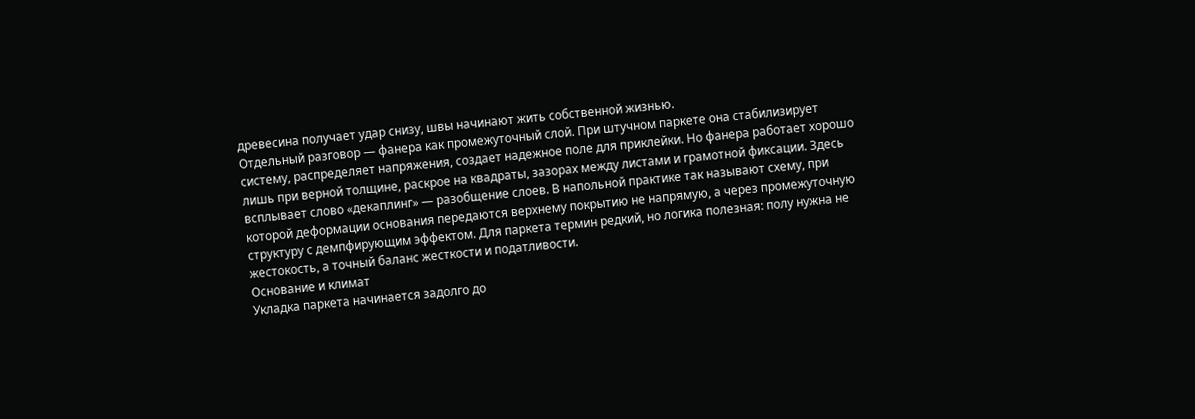древесина получает удар снизу, швы начинают жить собственной жизнью.
Отдельный разговор — фанера как промежуточный слой. При штучном паркете она стабилизирует систему, распределяет напряжения, создает надежное поле для приклейки. Но фанера работает хорошо лишь при верной толщине, раскрое на квадраты, зазорах между листами и грамотной фиксации. Здесь всплывает слово «декаплинг» — разобщение слоев. В напольной практике так называют схему, при которой деформации основания передаются верхнему покрытию не напрямую, а через промежуточную структуру с демпфирующим эффектом. Для паркета термин редкий, но логика полезная: полу нужна не жестокость, а точный баланс жесткости и податливости.
Основание и климат
Укладка паркета начинается задолго до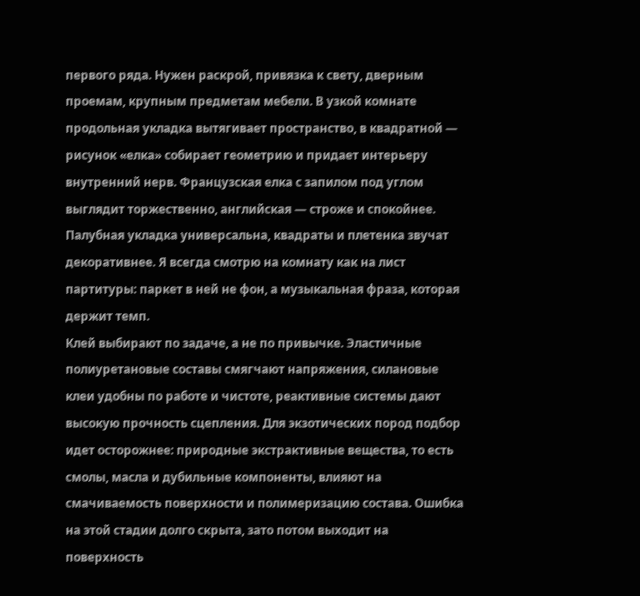первого ряда. Нужен раскрой, привязка к свету, дверным проемам, крупным предметам мебели. В узкой комнате продольная укладка вытягивает пространство, в квадратной — рисунок «елка» собирает геометрию и придает интерьеру внутренний нерв. Французская елка с запилом под углом выглядит торжественно, английская — строже и спокойнее. Палубная укладка универсальна, квадраты и плетенка звучат декоративнее. Я всегда смотрю на комнату как на лист партитуры: паркет в ней не фон, а музыкальная фраза, которая держит темп.
Клей выбирают по задаче, а не по привычке. Эластичные полиуретановые составы смягчают напряжения, силановые клеи удобны по работе и чистоте, реактивные системы дают высокую прочность сцепления. Для экзотических пород подбор идет осторожнее: природные экстрактивные вещества, то есть смолы, масла и дубильные компоненты, влияют на смачиваемость поверхности и полимеризацию состава. Ошибка на этой стадии долго скрыта, зато потом выходит на поверхность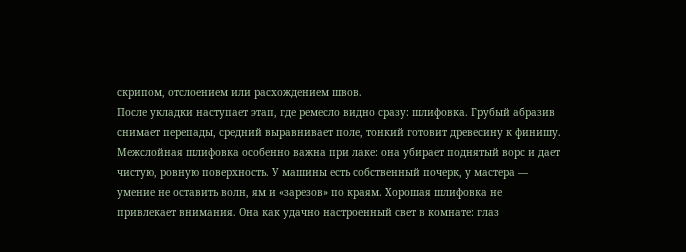скрипом, отслоением или расхождением швов.
После укладки наступает этап, где ремесло видно сразу: шлифовка. Грубый абразив снимает перепады, средний выравнивает поле, тонкий готовит древесину к финишу. Межслойная шлифовка особенно важна при лаке: она убирает поднятый ворс и дает чистую, ровную поверхность. У машины есть собственный почерк, у мастера — умение не оставить волн, ям и «зарезов» по краям. Хорошая шлифовка не привлекает внимания. Она как удачно настроенный свет в комнате: глаз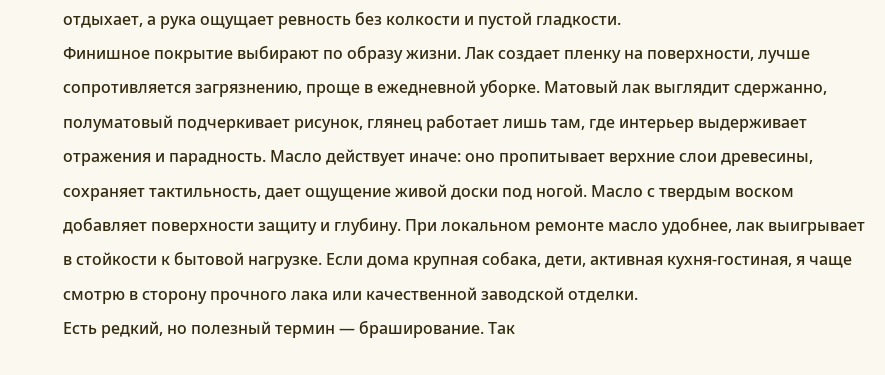отдыхает, а рука ощущает ревность без колкости и пустой гладкости.
Финишное покрытие выбирают по образу жизни. Лак создает пленку на поверхности, лучше сопротивляется загрязнению, проще в ежедневной уборке. Матовый лак выглядит сдержанно, полуматовый подчеркивает рисунок, глянец работает лишь там, где интерьер выдерживает отражения и парадность. Масло действует иначе: оно пропитывает верхние слои древесины, сохраняет тактильность, дает ощущение живой доски под ногой. Масло с твердым воском добавляет поверхности защиту и глубину. При локальном ремонте масло удобнее, лак выигрывает в стойкости к бытовой нагрузке. Если дома крупная собака, дети, активная кухня-гостиная, я чаще смотрю в сторону прочного лака или качественной заводской отделки.
Есть редкий, но полезный термин — браширование. Так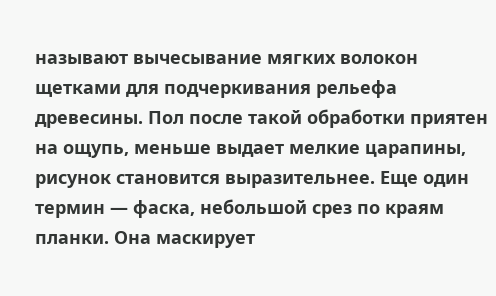называют вычесывание мягких волокон щетками для подчеркивания рельефа древесины. Пол после такой обработки приятен на ощупь, меньше выдает мелкие царапины, рисунок становится выразительнее. Еще один термин — фаска, небольшой срез по краям планки. Она маскирует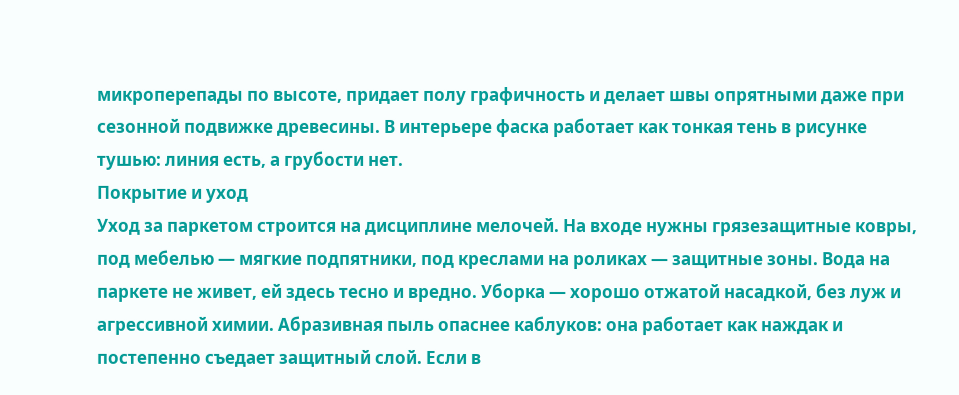микроперепады по высоте, придает полу графичность и делает швы опрятными даже при сезонной подвижке древесины. В интерьере фаска работает как тонкая тень в рисунке тушью: линия есть, а грубости нет.
Покрытие и уход
Уход за паркетом строится на дисциплине мелочей. На входе нужны грязезащитные ковры, под мебелью — мягкие подпятники, под креслами на роликах — защитные зоны. Вода на паркете не живет, ей здесь тесно и вредно. Уборка — хорошо отжатой насадкой, без луж и агрессивной химии. Абразивная пыль опаснее каблуков: она работает как наждак и постепенно съедает защитный слой. Если в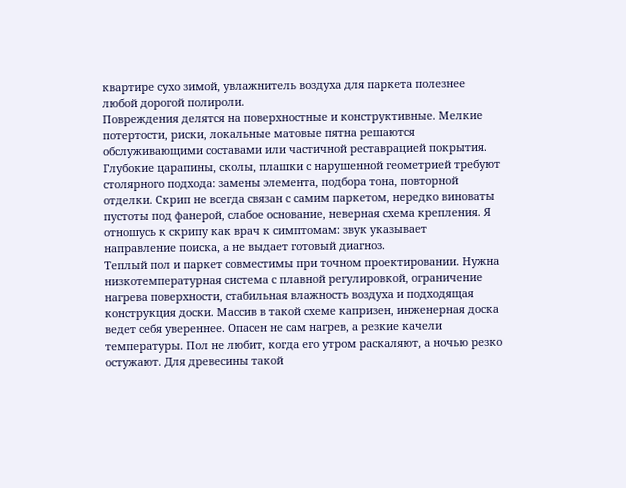квартире сухо зимой, увлажнитель воздуха для паркета полезнее любой дорогой полироли.
Повреждения делятся на поверхностные и конструктивные. Мелкие потертости, риски, локальные матовые пятна решаются обслуживающими составами или частичной реставрацией покрытия. Глубокие царапины, сколы, плашки с нарушенной геометрией требуют столярного подхода: замены элемента, подбора тона, повторной отделки. Скрип не всегда связан с самим паркетом, нередко виноваты пустоты под фанерой, слабое основание, неверная схема крепления. Я отношусь к скрипу как врач к симптомам: звук указывает направление поиска, а не выдает готовый диагноз.
Теплый пол и паркет совместимы при точном проектировании. Нужна низкотемпературная система с плавной регулировкой, ограничение нагрева поверхности, стабильная влажность воздуха и подходящая конструкция доски. Массив в такой схеме капризен, инженерная доска ведет себя увереннее. Опасен не сам нагрев, а резкие качели температуры. Пол не любит, когда его утром раскаляют, а ночью резко остужают. Для древесины такой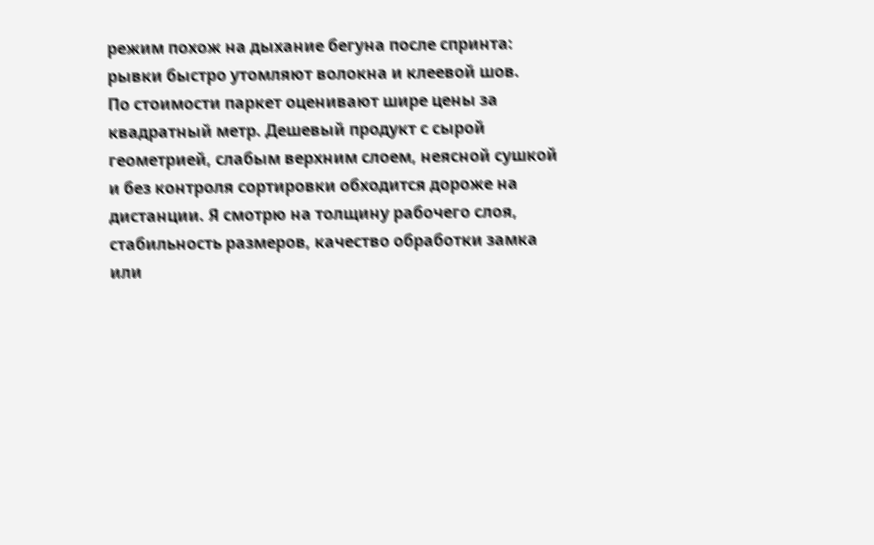режим похож на дыхание бегуна после спринта: рывки быстро утомляют волокна и клеевой шов.
По стоимости паркет оценивают шире цены за квадратный метр. Дешевый продукт с сырой геометрией, слабым верхним слоем, неясной сушкой и без контроля сортировки обходится дороже на дистанции. Я смотрю на толщину рабочего слоя, стабильность размеров, качество обработки замка или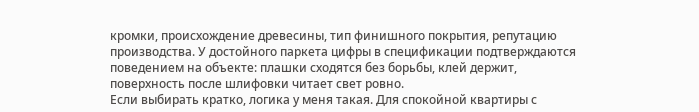кромки, происхождение древесины, тип финишного покрытия, репутацию производства. У достойного паркета цифры в спецификации подтверждаются поведением на объекте: плашки сходятся без борьбы, клей держит, поверхность после шлифовки читает свет ровно.
Если выбирать кратко, логика у меня такая. Для спокойной квартиры с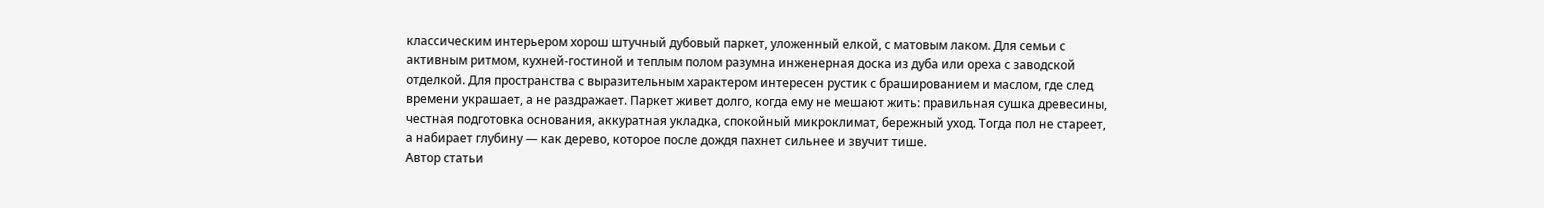классическим интерьером хорош штучный дубовый паркет, уложенный елкой, с матовым лаком. Для семьи с активным ритмом, кухней-гостиной и теплым полом разумна инженерная доска из дуба или ореха с заводской отделкой. Для пространства с выразительным характером интересен рустик с брашированием и маслом, где след времени украшает, а не раздражает. Паркет живет долго, когда ему не мешают жить: правильная сушка древесины, честная подготовка основания, аккуратная укладка, спокойный микроклимат, бережный уход. Тогда пол не стареет, а набирает глубину — как дерево, которое после дождя пахнет сильнее и звучит тише.
Автор статьи